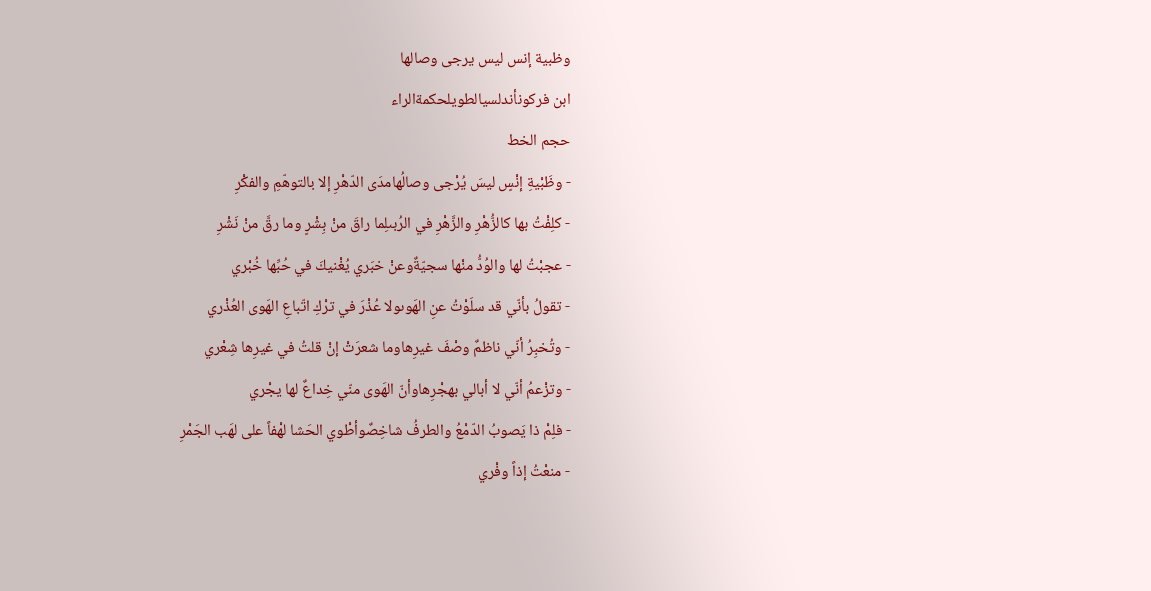وظبية إنس ليس يرجى وصالها
ابن فركونأندلسيالطويلحكمةالراء
حجم الخط
- وظَبْيةِ إنْسٍ ليسَ يُرْجى وصالُهامدَى الدّهْرِ إلا بالتوهّمِ والفكْرِ
- كلِفْتُ بها كالزُّهْرِ والزَّهْرِ في الرُبىلِما راقَ منْ بِشْرٍ وما رقَّ منْ نَشْرِ
- عجبْتُ لها والوُدُّ منْها سجيّةٌوعنْ خبَري يُغْنيكَ في حُبِّها خُبْري
- تقولُ بأنّي قد سلَوْتُ عنِ الهَوىولا عُذْرَ في ترْكِ اتّباعِ الهَوى العُذْري
- وتُخبِرُ أنّي ناظمٌ وصْفَ غيرِهاوما شعرَتْ إنْ قلتُ في غيرِها شِعْري
- وتزْعمُ أنّي لا أبالي بهجْرِهاوأنّ الهَوى منّي خِداعٌ لها يجْري
- فلِمْ ذا يَصوبُ الدّمْعُ والطرفُ شاخِصٌوأطْوي الحَشا لهْفاً على لهَب الجَمْرِ
- منعْتُ إذاً وفْري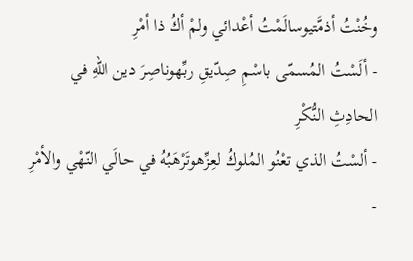وخُنْتُ أذمَّتيوسالَمْتُ أعْدائي ولمْ أكُ ذا أمْرِ
- ألَسْتُ المُسمّى باسْمِ صِدّيقِ ربِّهوناصِرَ دين اللهِ في الحادِثِ النُّكْرِ
- ألسْتُ الذي تعْنُو المُلوكُ لعِزِّهوتَرْهَبُهُ في حالَي النّهْي والأمْرِ
-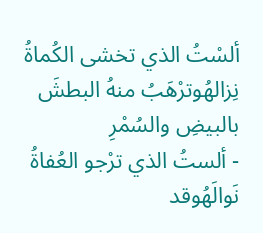ألسْتُ الذي تخشى الكُماةُ نِزالهُوترْهَبُ منهُ البطشَ بالبيضِ والسُمْرِ
- ألستُ الذي ترْجو العُفاةُ نَوالَهُوقد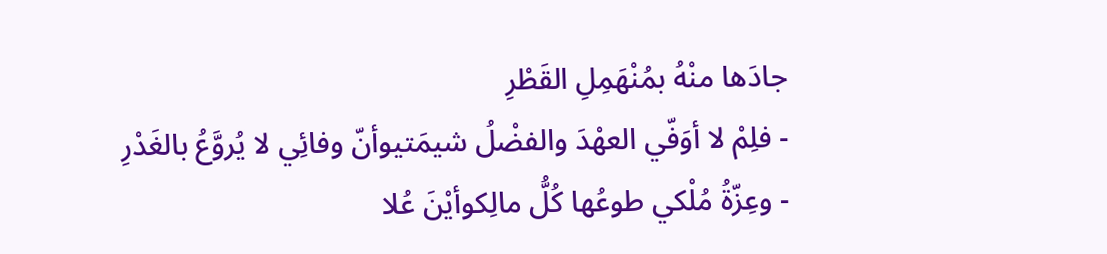جادَها منْهُ بمُنْهَمِلِ القَطْرِ
- فلِمْ لا أوَفّي العهْدَ والفضْلُ شيمَتيوأنّ وفائِي لا يُروَّعُ بالغَدْرِ
- وعِزّةُ مُلْكي طوعُها كُلُّ مالِكوأيْنَ عُلا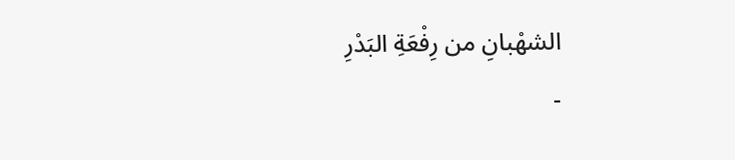الشهْبانِ من رِفْعَةِ البَدْرِ
-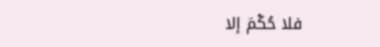فلا حُكْمَ إلا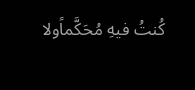كُنتُ فيهِ مُحَكَّماًولا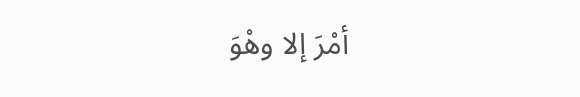أمْرَ إلا وهْوَ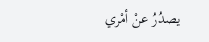يصدُرُ عنْ أمْري